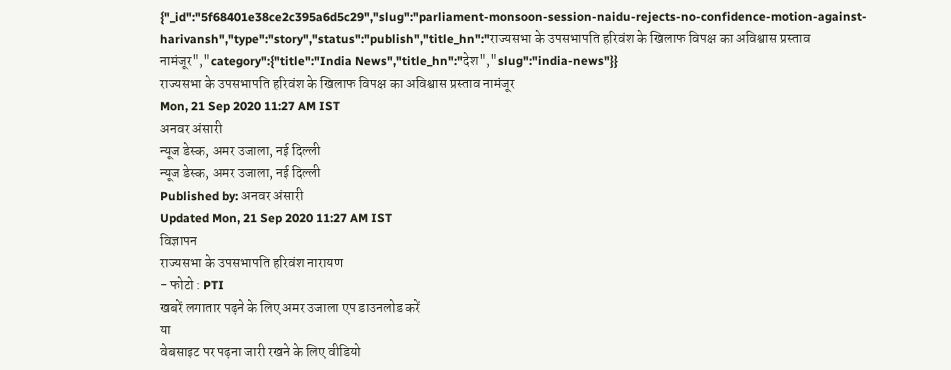{"_id":"5f68401e38ce2c395a6d5c29","slug":"parliament-monsoon-session-naidu-rejects-no-confidence-motion-against-harivansh","type":"story","status":"publish","title_hn":"राज्यसभा के उपसभापति हरिवंश के खिलाफ विपक्ष का अविश्वास प्रस्ताव नामंजूर","category":{"title":"India News","title_hn":"देश","slug":"india-news"}}
राज्यसभा के उपसभापति हरिवंश के खिलाफ विपक्ष का अविश्वास प्रस्ताव नामंजूर
Mon, 21 Sep 2020 11:27 AM IST
अनवर अंसारी
न्यूज डेस्क, अमर उजाला, नई दिल्ली
न्यूज डेस्क, अमर उजाला, नई दिल्ली
Published by: अनवर अंसारी
Updated Mon, 21 Sep 2020 11:27 AM IST
विज्ञापन
राज्यसभा के उपसभापति हरिवंश नारायण
- फोटो : PTI
खबरें लगातार पढ़ने के लिए अमर उजाला एप डाउनलोड करें
या
वेबसाइट पर पढ़ना जारी रखने के लिए वीडियो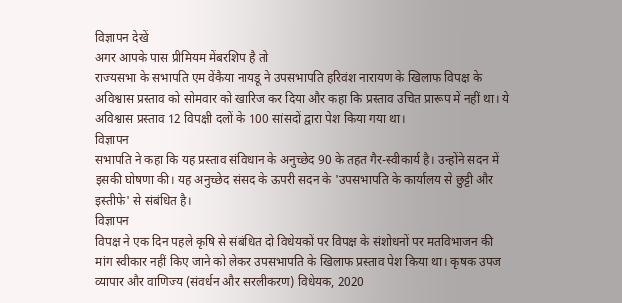विज्ञापन देखें
अगर आपके पास प्रीमियम मेंबरशिप है तो
राज्यसभा के सभापति एम वेंकैया नायडू ने उपसभापति हरिवंश नारायण के खिलाफ विपक्ष के अविश्वास प्रस्ताव को सोमवार को खारिज कर दिया और कहा कि प्रस्ताव उचित प्रारूप में नहीं था। ये अविश्वास प्रस्ताव 12 विपक्षी दलों के 100 सांसदों द्वारा पेश किया गया था।
विज्ञापन
सभापति ने कहा कि यह प्रस्ताव संविधान के अनुच्छेद 90 के तहत गैर-स्वीकार्य है। उन्होंने सदन में इसकी घोषणा की। यह अनुच्छेद संसद के ऊपरी सदन के 'उपसभापति के कार्यालय से छुट्टी और इस्तीफे' से संबंधित है।
विज्ञापन
विपक्ष ने एक दिन पहले कृषि से संबंधित दो विधेयकों पर विपक्ष के संशोधनों पर मतविभाजन की मांग स्वीकार नहीं किए जाने को लेकर उपसभापति के खिलाफ प्रस्ताव पेश किया था। कृषक उपज व्यापार और वाणिज्य (संवर्धन और सरलीकरण) विधेयक, 2020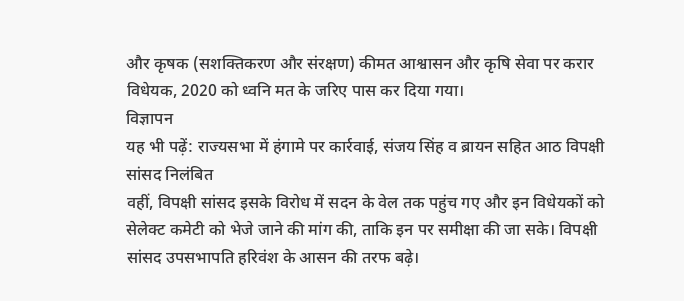और कृषक (सशक्तिकरण और संरक्षण) कीमत आश्वासन और कृषि सेवा पर करार विधेयक, 2020 को ध्वनि मत के जरिए पास कर दिया गया।
विज्ञापन
यह भी पढ़ें: राज्यसभा में हंगामे पर कार्रवाई, संजय सिंह व ब्रायन सहित आठ विपक्षी सांसद निलंबित
वहीं, विपक्षी सांसद इसके विरोध में सदन के वेल तक पहुंच गए और इन विधेयकों को सेलेक्ट कमेटी को भेजे जाने की मांग की, ताकि इन पर समीक्षा की जा सके। विपक्षी सांसद उपसभापति हरिवंश के आसन की तरफ बढ़े।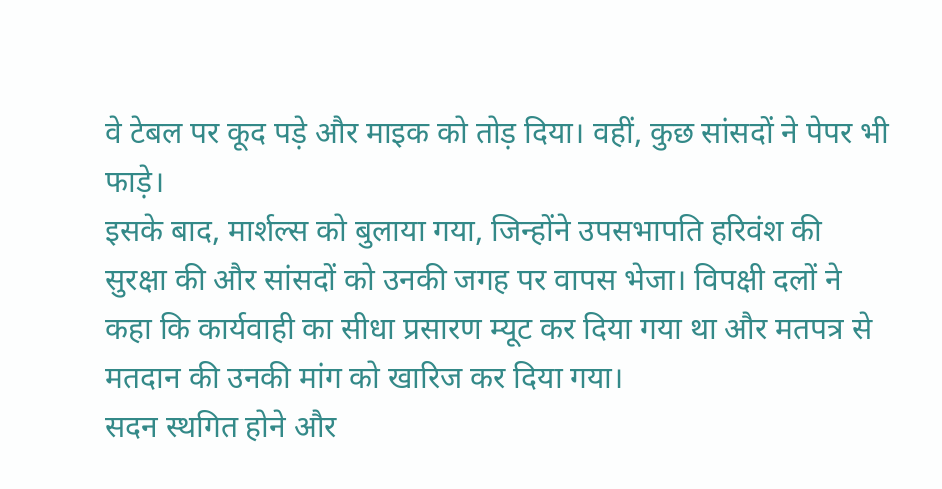वे टेबल पर कूद पड़े और माइक को तोड़ दिया। वहीं, कुछ सांसदों ने पेपर भी फाड़े।
इसके बाद, मार्शल्स को बुलाया गया, जिन्होंने उपसभापति हरिवंश की सुरक्षा की और सांसदों को उनकी जगह पर वापस भेजा। विपक्षी दलों ने कहा कि कार्यवाही का सीधा प्रसारण म्यूट कर दिया गया था और मतपत्र से मतदान की उनकी मांग को खारिज कर दिया गया।
सदन स्थगित होने और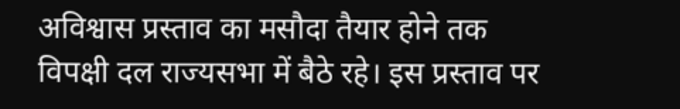अविश्वास प्रस्ताव का मसौदा तैयार होने तक विपक्षी दल राज्यसभा में बैठे रहे। इस प्रस्ताव पर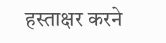हस्ताक्षर करने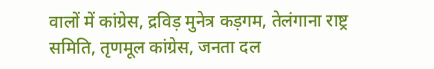वालों में कांग्रेस, द्रविड़ मुनेत्र कड़गम, तेलंगाना राष्ट्र समिति, तृणमूल कांग्रेस, जनता दल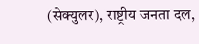(सेक्युलर), राष्ट्रीय जनता दल,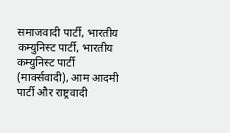समाजवादी पार्टी, भारतीय कम्युनिस्ट पार्टी, भारतीय कम्युनिस्ट पार्टी (मार्क्सवादी), आम आदमी पार्टी और राष्ट्रवादी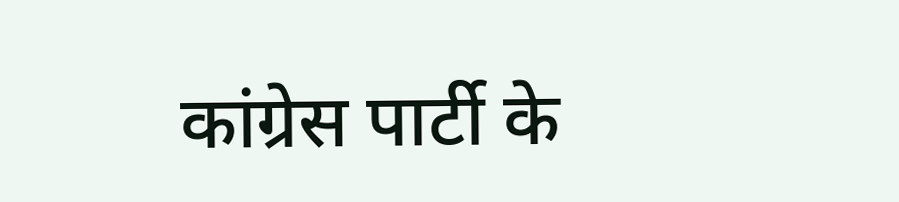कांग्रेस पार्टी के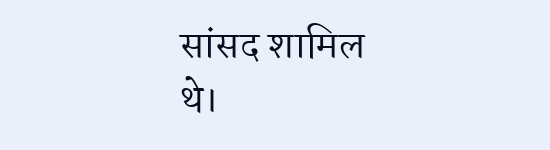सांसद शामिल थे।